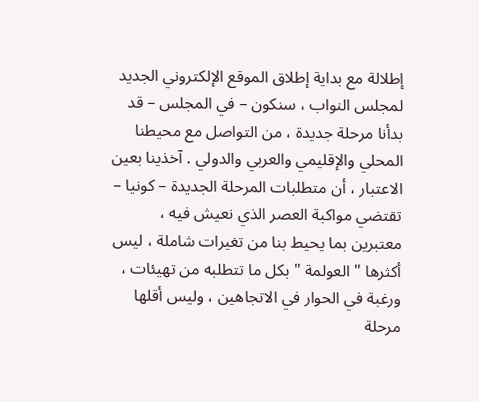إطلالة مع بداية إطلاق الموقع الإلكتروني الجديد لمجلس النواب ، سنكون – في المجلس – قد بدأنا مرحلة جديدة ، من التواصل مع محيطنا المحلي والإقليمي والعربي والدولي . آخذينا بعين الاعتبار ، أن متطلبات المرحلة الجديدة – كونيا – تقتضي مواكبة العصر الذي نعيش فيه ، معتبرين بما يحيط بنا من تغيرات شاملة ، ليس أكثرها " العولمة " بكل ما تتطلبه من تهيئات ، ورغبة في الحوار في الاتجاهين ، وليس أقلها مرحلة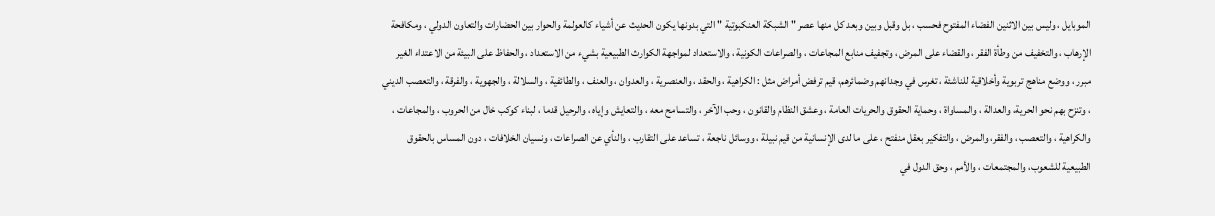الموبايل ، وليس بين الاثنين الفضاء المفتوح فحسب ، بل وقبل وبين وبعد كل منها عصر " الشبكة العنكبوتية " التي بدونها يكون الحديث عن أشياء كالعولمة والحوار بين الحضارات والتعاون الدولي ، ومكافحة الإرهاب ، والتخفيف من وطأة الفقر ، والقضاء على المرض ، وتجفيف منابع المجاعات ، والصراعات الكونية ، والاستعداد لمواجهة الكوارث الطبيعية بشيء من الاستعداد ، والحفاظ على البيئة من الاعتداء الغير مبرر ، ووضع مناهج تربوية وأخلاقية للناشئة ، تغرس في وجدانهم وضمائرهم، قيم ترفض أمراض مثل : الكراهية ، والحقد ، والعنصرية ، والعدوان ، والعنف ، والطائفية ، والسلالة ، والجهوية ، والفرقة ، والتعصب الديني ، وتنزح بهم نحو الحرية، والعدالة ، والمساواة ، وحماية الحقوق والحريات العامة ، وعشق النظام والقانون ، وحب الآخر ، والتسامح معه ، والتعايش وإياه ، والرحيل قدما ، لبناء كوكب خال من الحروب ، والمجاعات ، والكراهية ، والتعصب ، والفقر، والمرض ، والتفكير بعقل منفتح ، على ما لدى الإنسانية من قيم نبيلة ، ووسائل ناجعة ، تساعد على التقارب ، والنأي عن الصراعات ، ونسيان الخلافات ، دون المساس بالحقوق الطبيعية للشعوب، والمجتمعات ، والأمم ، وحق الدول في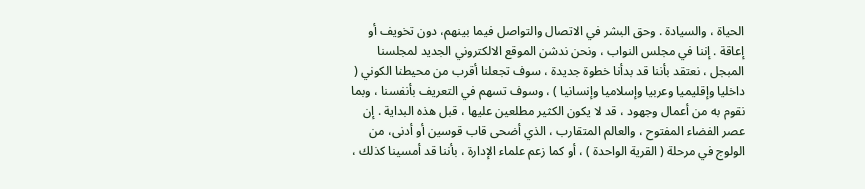الحياة ، والسيادة . وحق البشر في الاتصال والتواصل فيما بينهم، دون تخويف أو إعاقة . إننا في مجلس النواب ، ونحن ندشن الموقع الالكتروني الجديد لمجلسنا المبجل ، نعتقد بأننا قد بدأنا خطوة جديدة ، سوف تجعلنا أقرب من محيطنا الكوني ( داخليا وإقليميا وعربيا وإسلاميا وإنسانيا ) ، وسوف تسهم في التعريف بأنفسنا ، وبما نقوم به من أعمال وجهود ، قد لا يكون الكثير مطلعين عليها ، قبل هذه البداية . إن عصر الفضاء المفتوح ، والعالم المتقارب ، الذي أضحى قاب قوسين أو أدنى، من الولوج في مرحلة ( القرية الواحدة ) ، أو كما زعم علماء الإدارة ، بأننا قد أمسينا كذلك ،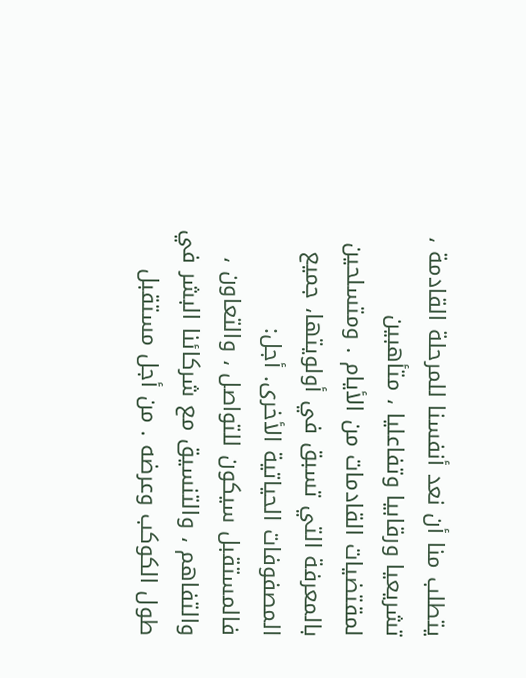يتطلب منا أن نعد أنفسنا للمرحلة القادمة ، تشريعيا ورقابيا وتفاعليا ، متأهبين لمقتضيات القادمات من الأيام . ومتسلحين بالمعرفة التي تسبق في أولويتها، جميع المصفوفات الحياتية الأخرى. أجل: فالمستقبل سيكون للتواصل ، والتعاون ، والتفاهم ، والتنسيق مع شركائنا البشر في طول الكوكب وعرضه . من أجل مستقبل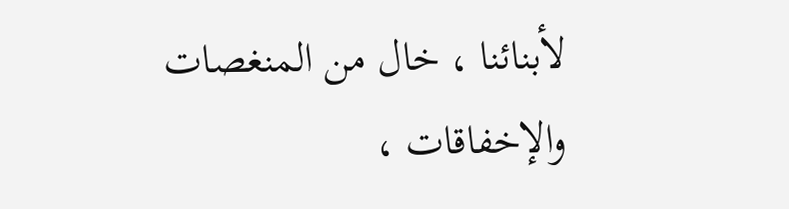لأبنائنا ، خال من المنغصات والإخفاقات ،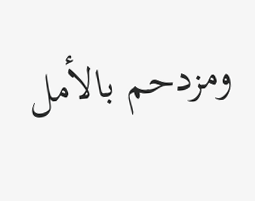ومزدحم بالأمل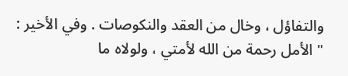والتفاؤل ، وخال من العقد والنكوصات . وفي الأخير : " الأمل رحمة من الله لأمتي ، ولولاه ما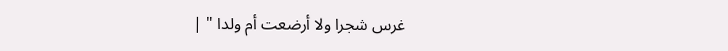غرس شجرا ولا أرضعت أم ولدا " |